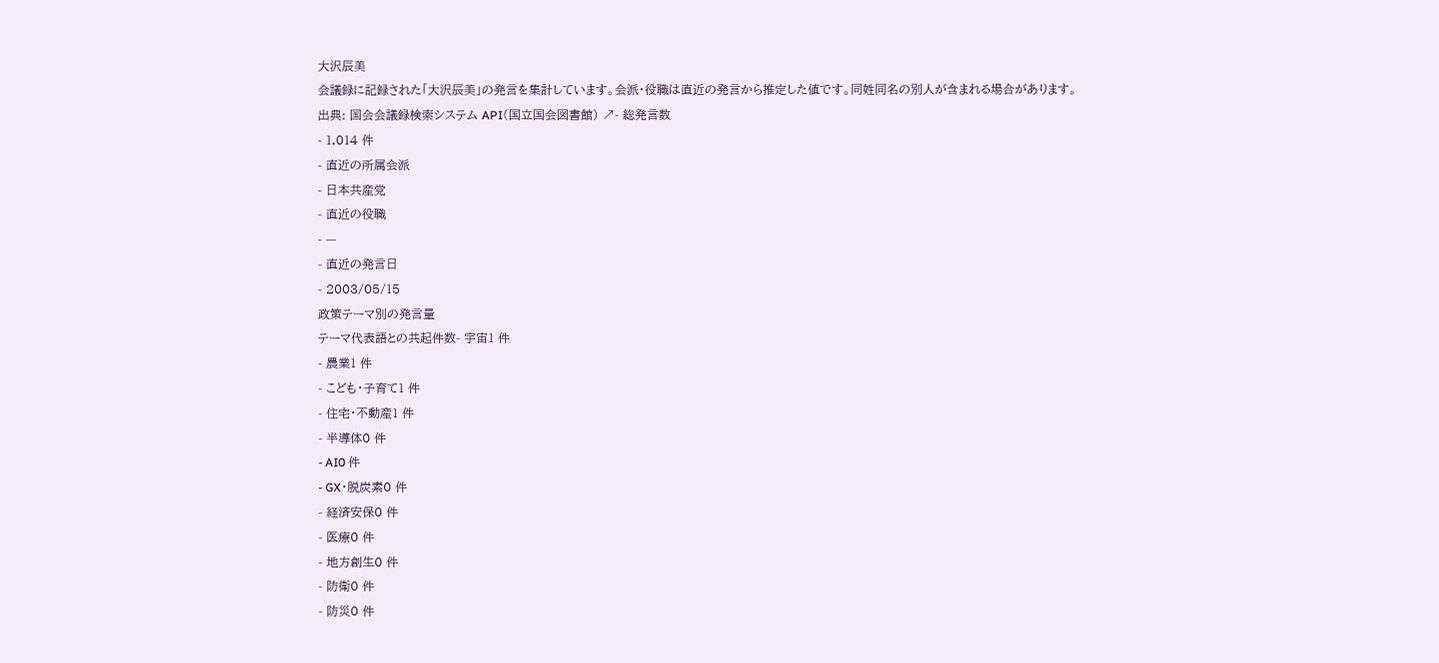大沢辰美
会議録に記録された「大沢辰美」の発言を集計しています。会派・役職は直近の発言から推定した値です。同姓同名の別人が含まれる場合があります。
出典: 国会会議録検索システム API(国立国会図書館) ↗- 総発言数
- 1,014 件
- 直近の所属会派
- 日本共産党
- 直近の役職
- —
- 直近の発言日
- 2003/05/15
政策テーマ別の発言量
テーマ代表語との共起件数- 宇宙1 件
- 農業1 件
- こども・子育て1 件
- 住宅・不動産1 件
- 半導体0 件
- AI0 件
- GX・脱炭素0 件
- 経済安保0 件
- 医療0 件
- 地方創生0 件
- 防衛0 件
- 防災0 件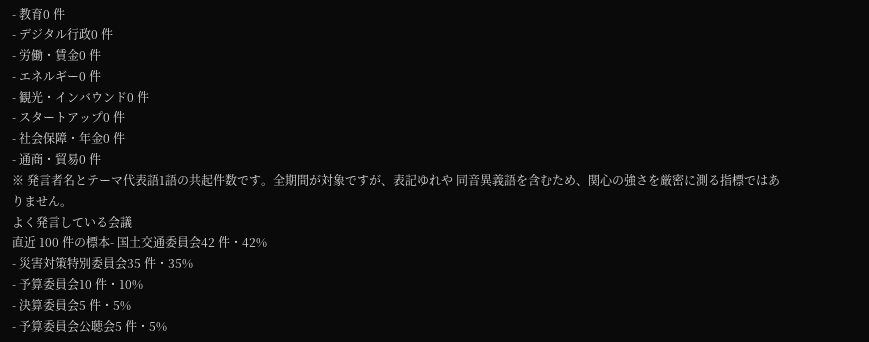- 教育0 件
- デジタル行政0 件
- 労働・賃金0 件
- エネルギー0 件
- 観光・インバウンド0 件
- スタートアップ0 件
- 社会保障・年金0 件
- 通商・貿易0 件
※ 発言者名とテーマ代表語1語の共起件数です。全期間が対象ですが、表記ゆれや 同音異義語を含むため、関心の強さを厳密に測る指標ではありません。
よく発言している会議
直近 100 件の標本- 国土交通委員会42 件・42%
- 災害対策特別委員会35 件・35%
- 予算委員会10 件・10%
- 決算委員会5 件・5%
- 予算委員会公聴会5 件・5%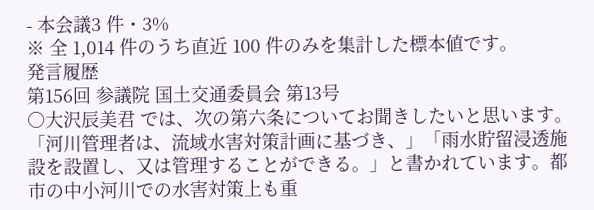- 本会議3 件・3%
※ 全 1,014 件のうち直近 100 件のみを集計した標本値です。
発言履歴
第156回 参議院 国土交通委員会 第13号
○大沢辰美君 では、次の第六条についてお聞きしたいと思います。 「河川管理者は、流域水害対策計画に基づき、」「雨水貯留浸透施設を設置し、又は管理することができる。」と書かれています。都市の中小河川での水害対策上も重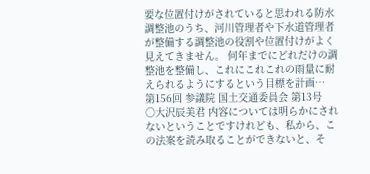要な位置付けがされていると思われる防水調整池のうち、河川管理者や下水道管理者が整備する調整池の役割や位置付けがよく見えてきません。 何年までにどれだけの調整池を整備し、これにこれこれの雨量に耐えられるようにするという目標を計画…
第156回 参議院 国土交通委員会 第13号
○大沢辰美君 内容については明らかにされないということですけれども、私から、この法案を読み取ることができないと、そ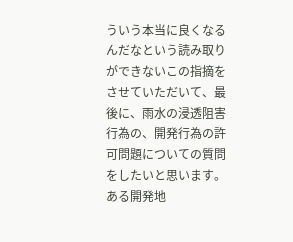ういう本当に良くなるんだなという読み取りができないこの指摘をさせていただいて、最後に、雨水の浸透阻害行為の、開発行為の許可問題についての質問をしたいと思います。 ある開発地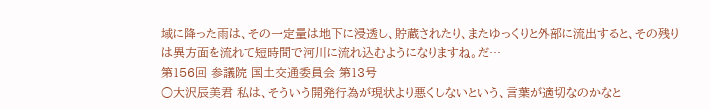域に降った雨は、その一定量は地下に浸透し、貯蔵されたり、またゆっくりと外部に流出すると、その残りは異方面を流れて短時間で河川に流れ込むようになりますね。だ…
第156回 参議院 国土交通委員会 第13号
○大沢辰美君 私は、そういう開発行為が現状より悪くしないという、言葉が適切なのかなと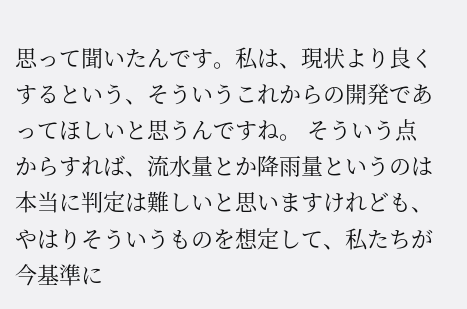思って聞いたんです。私は、現状より良くするという、そういうこれからの開発であってほしいと思うんですね。 そういう点からすれば、流水量とか降雨量というのは本当に判定は難しいと思いますけれども、やはりそういうものを想定して、私たちが今基準に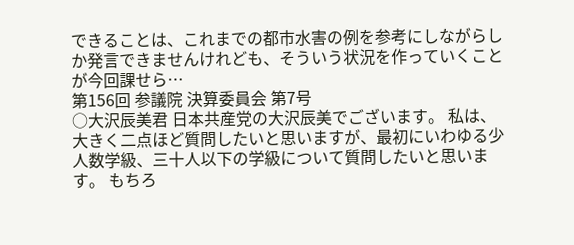できることは、これまでの都市水害の例を参考にしながらしか発言できませんけれども、そういう状況を作っていくことが今回課せら…
第156回 参議院 決算委員会 第7号
○大沢辰美君 日本共産党の大沢辰美でございます。 私は、大きく二点ほど質問したいと思いますが、最初にいわゆる少人数学級、三十人以下の学級について質問したいと思います。 もちろ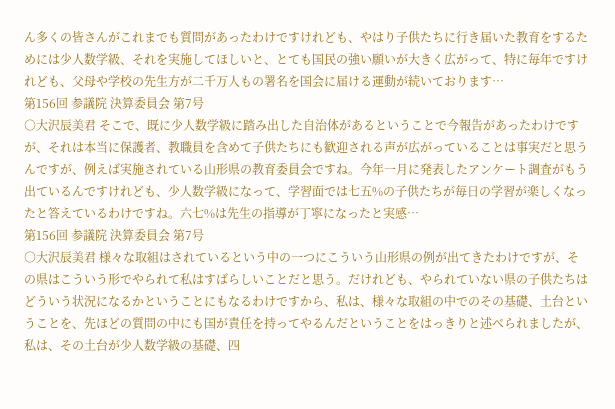ん多くの皆さんがこれまでも質問があったわけですけれども、やはり子供たちに行き届いた教育をするためには少人数学級、それを実施してほしいと、とても国民の強い願いが大きく広がって、特に毎年ですけれども、父母や学校の先生方が二千万人もの署名を国会に届ける運動が続いております…
第156回 参議院 決算委員会 第7号
○大沢辰美君 そこで、既に少人数学級に踏み出した自治体があるということで今報告があったわけですが、それは本当に保護者、教職員を含めて子供たちにも歓迎される声が広がっていることは事実だと思うんですが、例えば実施されている山形県の教育委員会ですね。今年一月に発表したアンケート調査がもう出ているんですけれども、少人数学級になって、学習面では七五%の子供たちが毎日の学習が楽しくなったと答えているわけですね。六七%は先生の指導が丁寧になったと実感…
第156回 参議院 決算委員会 第7号
○大沢辰美君 様々な取組はされているという中の一つにこういう山形県の例が出てきたわけですが、その県はこういう形でやられて私はすばらしいことだと思う。だけれども、やられていない県の子供たちはどういう状況になるかということにもなるわけですから、私は、様々な取組の中でのその基礎、土台ということを、先ほどの質問の中にも国が責任を持ってやるんだということをはっきりと述べられましたが、私は、その土台が少人数学級の基礎、四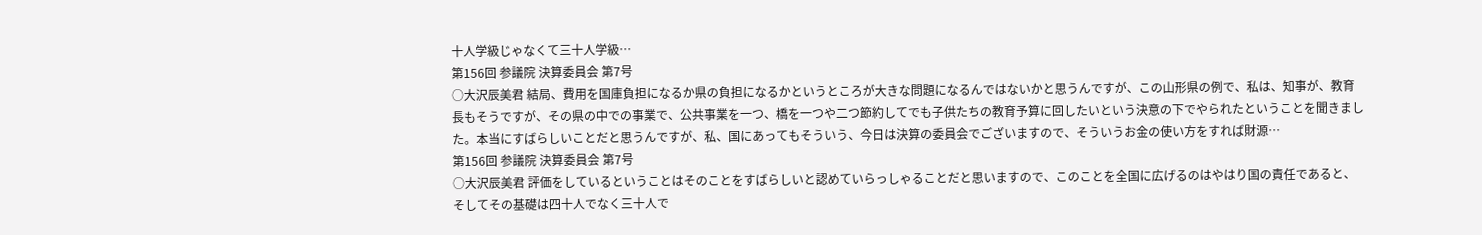十人学級じゃなくて三十人学級…
第156回 参議院 決算委員会 第7号
○大沢辰美君 結局、費用を国庫負担になるか県の負担になるかというところが大きな問題になるんではないかと思うんですが、この山形県の例で、私は、知事が、教育長もそうですが、その県の中での事業で、公共事業を一つ、橋を一つや二つ節約してでも子供たちの教育予算に回したいという決意の下でやられたということを聞きました。本当にすばらしいことだと思うんですが、私、国にあってもそういう、今日は決算の委員会でございますので、そういうお金の使い方をすれば財源…
第156回 参議院 決算委員会 第7号
○大沢辰美君 評価をしているということはそのことをすばらしいと認めていらっしゃることだと思いますので、このことを全国に広げるのはやはり国の責任であると、そしてその基礎は四十人でなく三十人で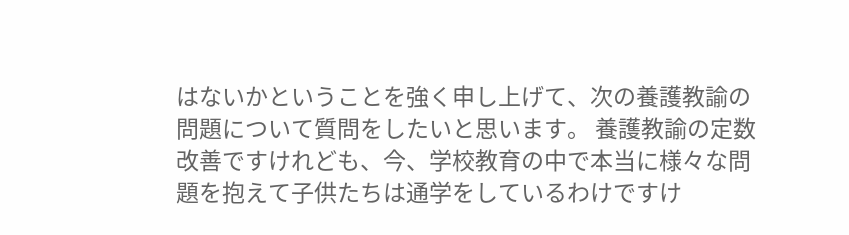はないかということを強く申し上げて、次の養護教諭の問題について質問をしたいと思います。 養護教諭の定数改善ですけれども、今、学校教育の中で本当に様々な問題を抱えて子供たちは通学をしているわけですけ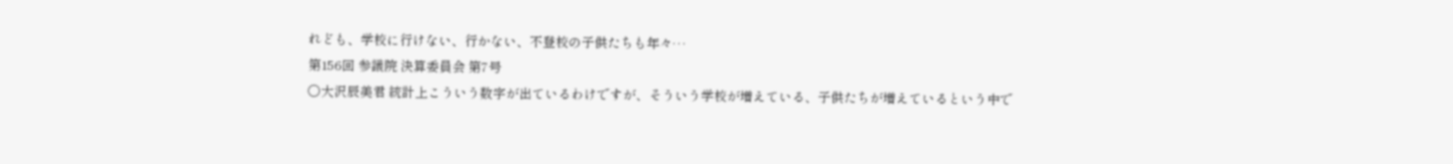れども、学校に行けない、行かない、不登校の子供たちも年々…
第156回 参議院 決算委員会 第7号
○大沢辰美君 統計上こういう数字が出ているわけですが、そういう学校が増えている、子供たちが増えているという中で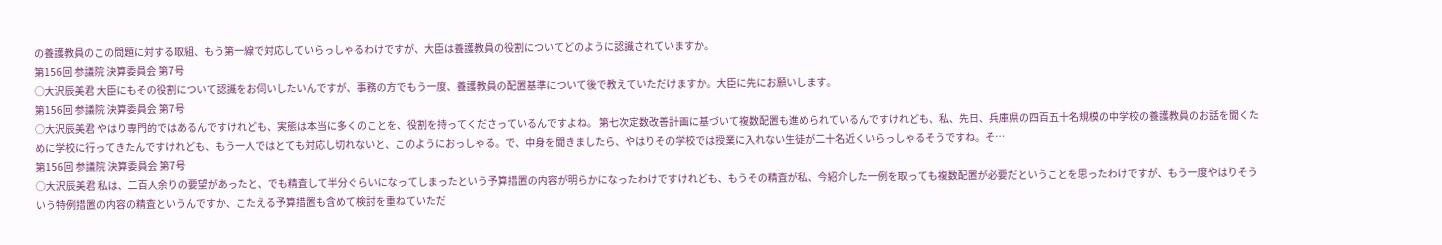の養護教員のこの問題に対する取組、もう第一線で対応していらっしゃるわけですが、大臣は養護教員の役割についてどのように認識されていますか。
第156回 参議院 決算委員会 第7号
○大沢辰美君 大臣にもその役割について認識をお伺いしたいんですが、事務の方でもう一度、養護教員の配置基準について後で教えていただけますか。大臣に先にお願いします。
第156回 参議院 決算委員会 第7号
○大沢辰美君 やはり専門的ではあるんですけれども、実態は本当に多くのことを、役割を持ってくださっているんですよね。 第七次定数改善計画に基づいて複数配置も進められているんですけれども、私、先日、兵庫県の四百五十名規模の中学校の養護教員のお話を聞くために学校に行ってきたんですけれども、もう一人ではとても対応し切れないと、このようにおっしゃる。で、中身を聞きましたら、やはりその学校では授業に入れない生徒が二十名近くいらっしゃるそうですね。そ…
第156回 参議院 決算委員会 第7号
○大沢辰美君 私は、二百人余りの要望があったと、でも精査して半分ぐらいになってしまったという予算措置の内容が明らかになったわけですけれども、もうその精査が私、今紹介した一例を取っても複数配置が必要だということを思ったわけですが、もう一度やはりそういう特例措置の内容の精査というんですか、こたえる予算措置も含めて検討を重ねていただ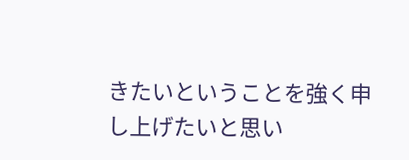きたいということを強く申し上げたいと思い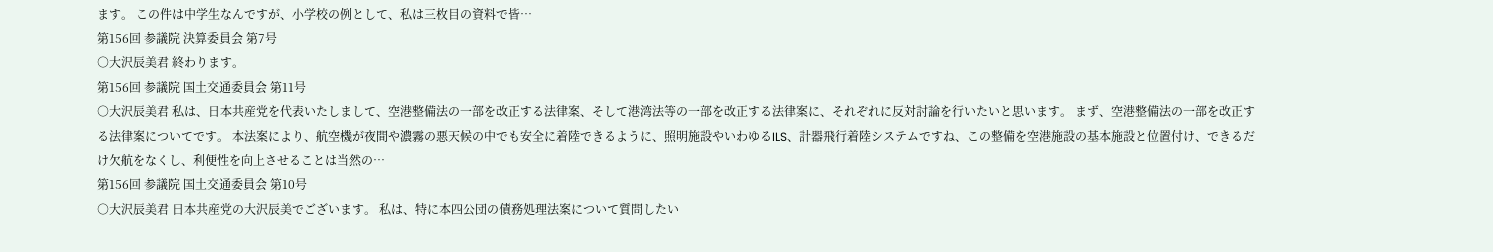ます。 この件は中学生なんですが、小学校の例として、私は三枚目の資料で皆…
第156回 参議院 決算委員会 第7号
○大沢辰美君 終わります。
第156回 参議院 国土交通委員会 第11号
○大沢辰美君 私は、日本共産党を代表いたしまして、空港整備法の一部を改正する法律案、そして港湾法等の一部を改正する法律案に、それぞれに反対討論を行いたいと思います。 まず、空港整備法の一部を改正する法律案についてです。 本法案により、航空機が夜間や濃霧の悪天候の中でも安全に着陸できるように、照明施設やいわゆるILS、計器飛行着陸システムですね、この整備を空港施設の基本施設と位置付け、できるだけ欠航をなくし、利便性を向上させることは当然の…
第156回 参議院 国土交通委員会 第10号
○大沢辰美君 日本共産党の大沢辰美でございます。 私は、特に本四公団の債務処理法案について質問したい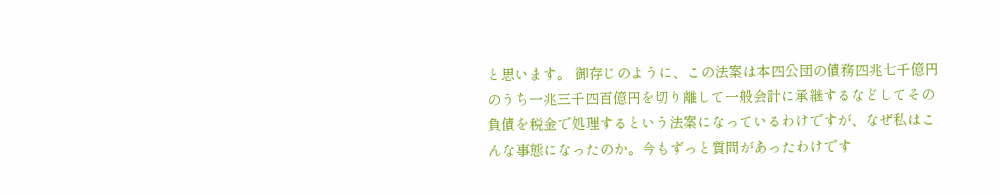と思います。 御存じのように、この法案は本四公団の債務四兆七千億円のうち一兆三千四百億円を切り離して一般会計に承継するなどしてその負債を税金で処理するという法案になっているわけですが、なぜ私はこんな事態になったのか。今もずっと質問があったわけです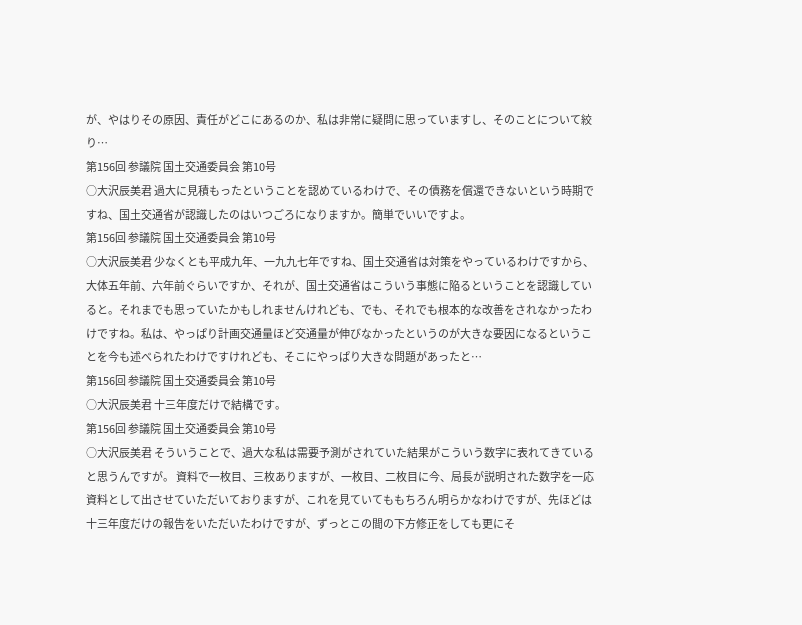が、やはりその原因、責任がどこにあるのか、私は非常に疑問に思っていますし、そのことについて絞り…
第156回 参議院 国土交通委員会 第10号
○大沢辰美君 過大に見積もったということを認めているわけで、その債務を償還できないという時期ですね、国土交通省が認識したのはいつごろになりますか。簡単でいいですよ。
第156回 参議院 国土交通委員会 第10号
○大沢辰美君 少なくとも平成九年、一九九七年ですね、国土交通省は対策をやっているわけですから、大体五年前、六年前ぐらいですか、それが、国土交通省はこういう事態に陥るということを認識していると。それまでも思っていたかもしれませんけれども、でも、それでも根本的な改善をされなかったわけですね。私は、やっぱり計画交通量ほど交通量が伸びなかったというのが大きな要因になるということを今も述べられたわけですけれども、そこにやっぱり大きな問題があったと…
第156回 参議院 国土交通委員会 第10号
○大沢辰美君 十三年度だけで結構です。
第156回 参議院 国土交通委員会 第10号
○大沢辰美君 そういうことで、過大な私は需要予測がされていた結果がこういう数字に表れてきていると思うんですが。 資料で一枚目、三枚ありますが、一枚目、二枚目に今、局長が説明された数字を一応資料として出させていただいておりますが、これを見ていてももちろん明らかなわけですが、先ほどは十三年度だけの報告をいただいたわけですが、ずっとこの間の下方修正をしても更にそ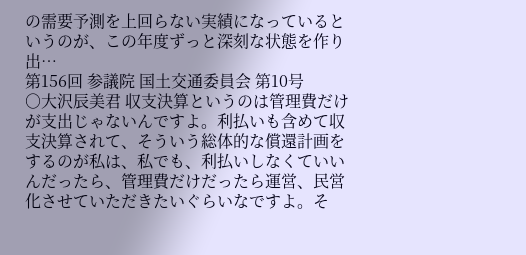の需要予測を上回らない実績になっているというのが、この年度ずっと深刻な状態を作り出…
第156回 参議院 国土交通委員会 第10号
○大沢辰美君 収支決算というのは管理費だけが支出じゃないんですよ。利払いも含めて収支決算されて、そういう総体的な償還計画をするのが私は、私でも、利払いしなくていいんだったら、管理費だけだったら運営、民営化させていただきたいぐらいなですよ。そ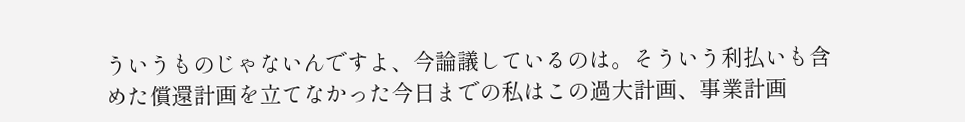ういうものじゃないんですよ、今論議しているのは。そういう利払いも含めた償還計画を立てなかった今日までの私はこの過大計画、事業計画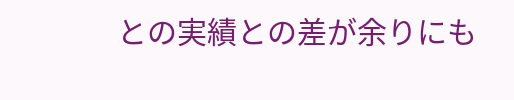との実績との差が余りにも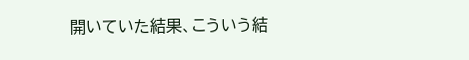開いていた結果、こういう結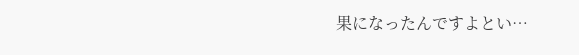果になったんですよとい…